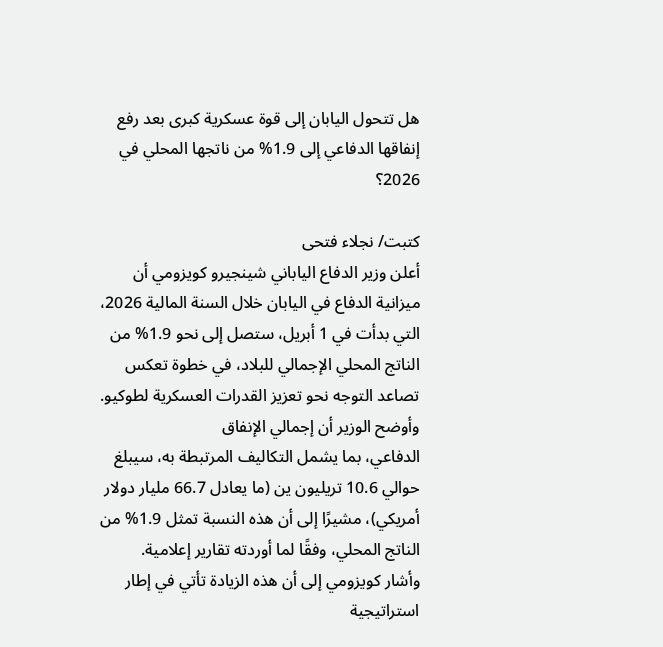هل تتحول اليابان إلى قوة عسكرية كبرى بعد رفع إنفاقها الدفاعي إلى 1.9% من ناتجها المحلي في 2026؟

كتبت/ نجلاء فتحى
أعلن وزير الدفاع الياباني شينجيرو كويزومي أن ميزانية الدفاع في اليابان خلال السنة المالية 2026، التي بدأت في 1 أبريل، ستصل إلى نحو 1.9% من الناتج المحلي الإجمالي للبلاد، في خطوة تعكس تصاعد التوجه نحو تعزيز القدرات العسكرية لطوكيو.
وأوضح الوزير أن إجمالي الإنفاق
الدفاعي، بما يشمل التكاليف المرتبطة به، سيبلغ حوالي 10.6 تريليون ين (ما يعادل 66.7 مليار دولار أمريكي)، مشيرًا إلى أن هذه النسبة تمثل 1.9% من الناتج المحلي، وفقًا لما أوردته تقارير إعلامية.
وأشار كويزومي إلى أن هذه الزيادة تأتي في إطار استراتيجية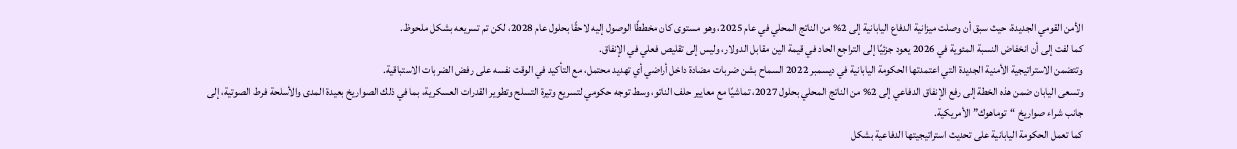الأمن القومي الجديدة، حيث سبق أن وصلت ميزانية الدفاع اليابانية إلى 2% من الناتج المحلي في عام 2025، وهو مستوى كان مخططًا الوصول إليه لاحقًا بحلول عام 2028، لكن تم تسريعه بشكل ملحوظ.
كما لفت إلى أن انخفاض النسبة المئوية في 2026 يعود جزئيًا إلى التراجع الحاد في قيمة الين مقابل الدولار، وليس إلى تقليص فعلي في الإنفاق.
وتتضمن الاستراتيجية الأمنية الجديدة التي اعتمدتها الحكومة اليابانية في ديسمبر 2022 السماح بشن ضربات مضادة داخل أراضي أي تهديد محتمل، مع التأكيد في الوقت نفسه على رفض الضربات الاستباقية.
وتسعى اليابان ضمن هذه الخطة إلى رفع الإنفاق الدفاعي إلى 2% من الناتج المحلي بحلول 2027، تماشيًا مع معايير حلف الناتو، وسط توجه حكومي لتسريع وتيرة التسلح وتطوير القدرات العسكرية، بما في ذلك الصواريخ بعيدة المدى والأسلحة فرط الصوتية، إلى جانب شراء صواريخ “توماهوك” الأمريكية.
كما تعمل الحكومة اليابانية على تحديث استراتيجيتها الدفاعية بشكل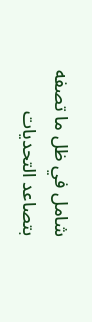شامل في ظل ما تصفه بتصاعد التحديات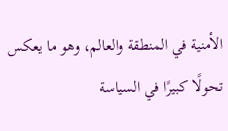الأمنية في المنطقة والعالم، وهو ما يعكس تحولًا كبيرًا في السياسة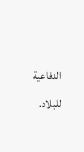الدفاعية للبلاد.